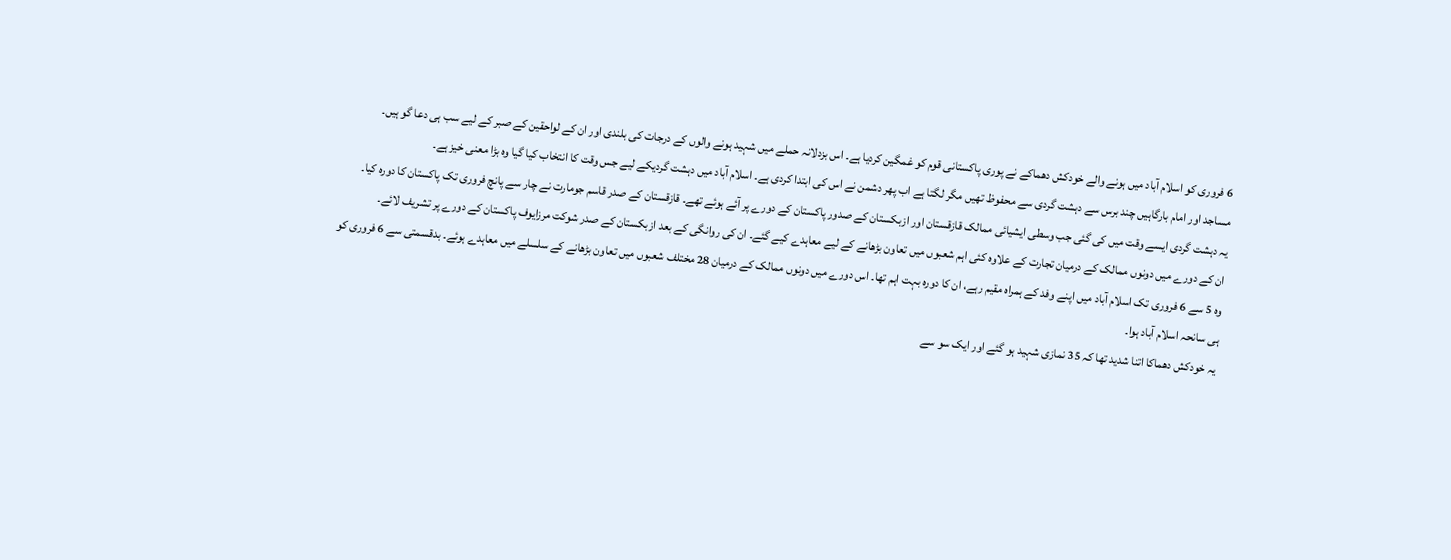6 فروری کو اسلام آباد میں ہونے والے خودکش دھماکے نے پوری پاکستانی قوم کو غمگین کردیا ہے۔ اس بزدلانہ حملے میں شہید ہونے والوں کے درجات کی بلندی اور ان کے لواحقین کے صبر کے لیے سب ہی دعا گو ہیں۔
مساجد اور امام بارگاہیں چند برس سے دہشت گردی سے محفوظ تھیں مگر لگتا ہے اب پھر دشمن نے اس کی ابتدا کردی ہے۔ اسلام آباد میں دہشت گردیکے لیے جس وقت کا انتخاب کیا گیا وہ بڑا معنی خیز ہے۔
یہ دہشت گردی ایسے وقت میں کی گئی جب وسطی ایشیائی ممالک قازقستان اور ازبکستان کے صدور پاکستان کے دورے پر آئے ہوئے تھے۔ قازقستان کے صدر قاسم جومارت نے چار سے پانچ فروری تک پاکستان کا دورہ کیا۔
ان کے دورے میں دونوں ممالک کے درمیان تجارت کے علاوہ کئی اہم شعبوں میں تعاون بڑھانے کے لیے معاہدے کیے گئے۔ ان کی روانگی کے بعد ازبکستان کے صدر شوکت مرزایوف پاکستان کے دورے پر تشریف لائے۔
وہ 5 سے 6 فروری تک اسلام آباد میں اپنے وفد کے ہمراہ مقیم رہے، ان کا دورہ بہت اہم تھا۔ اس دورے میں دونوں ممالک کے درمیان 28 مختلف شعبوں میں تعاون بڑھانے کے سلسلے میں معاہدے ہوئے۔ بدقسمتی سے 6 فروری کو ہی سانحہ اسلام آباد ہوا۔
یہ خودکش دھماکا اتنا شدید تھا کہ 35 نمازی شہید ہو گئے اور ایک سو سے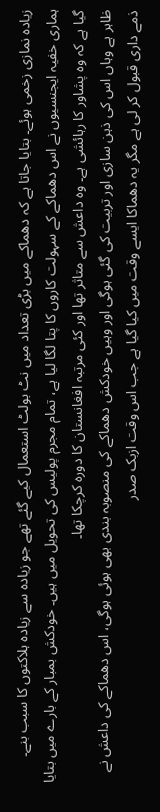زیادہ نمازی زخمی ہوئے۔ بتایا جاتا ہے کہ دھماکے میں بڑی تعداد میں نٹ بولٹ استعمال کیے گئے تھے جو زیادہ سے زیادہ ہلاکتوں کا سبب بنے۔
ہماری خفیہ ایجنسیوں نے اس دھماکے کے سہولت کاروں کا پتا لگا لیا ہے، تمام مجرم پولیس کی تحویل میں ہیں۔ خودکش بمبار کے بارے میں بتایا گیا ہے کہ وہ پشاور کا رہائشی ہے۔ وہ داعش سے متاثر تھا اور کئی مرتبہ افغانستان کا دورہ کرچکا تھا۔
ظاہر ہے وہاں اس کی ذہن سازی اور تربیت کی گئی ہوگی اور وہیں خودکش دھماکے کی منصوبہ بندی بھی ہوئی ہوگی، اس دھماکے کی داعش نے ذمے داری قبول کر لی ہے مگر یہ دھماکا ایسے وقت میں کیا گیا ہے جب اس وقت ازبک صدر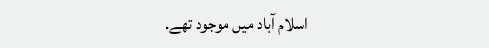اسلام آباد میں موجود تھے.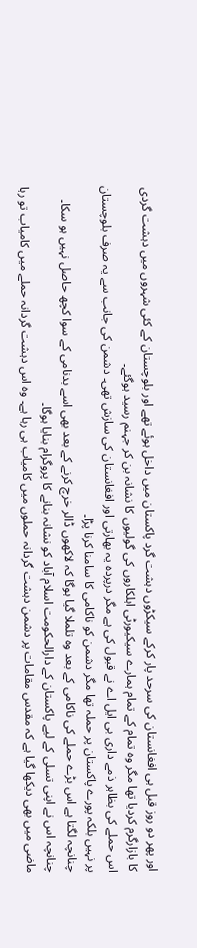اور پھر دو روز قبل ہی افغانستان کی سرحد پار کرکے سیکڑوں دہشت گرد پاکستان میں داخل ہوئے تھے اور بلوچستان کے کئی شہروں میں دہشت گردی کا بازارگرم کردیا تھا مگر وہ تمام کے تمام ہمارے سیکیورٹی اہلکاروں کی گولیوں کا نشانہ بن کر جہنم رسید ہوگئے۔
اس حملے کی بظاہر ذمے داری بی ایل اے نے قبول کی ہے مگر درپردہ یہ بھارتی اور افغانستان کی سازش تھی۔ دشمن کی جانب سے یہ صرف بلوچستان پر نہیں بلکہ پورے پاکستان پر حملہ تھا مگر دشمن کو ناکامی کا سامنا کرنا پڑا۔
چنانچہ لگتا ہے اس بڑے حملے کی ناکامی کے بعد وہ تلملا گیا ہوگا کہ لاکھوں ڈالر خرچ کرنے کے بعد بھی اسے بدنامی کے سوا کچھ حاصل نہیں ہو سکا۔ چنانچہ اس نے اپنی تسلی کے لیے پاکستان کے دارالحکومت اسلام آباد کو نشانہ بنانے کا پروگرام بنایا ہوگا۔
ماضی میں بھی دیکھا گیا ہے کہ مقدس مقامات پر دشمن دہشت گردانہ حملوں میں کامیاب ہی رہا ہے۔ وہ اس دہشت گردانہ حملے میں کامیاب تو رہا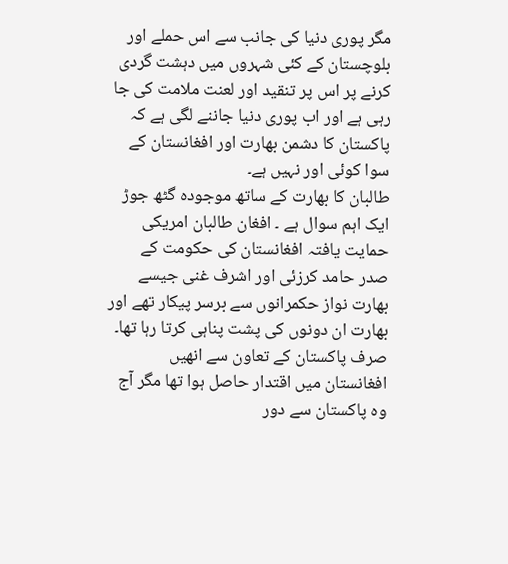مگر پوری دنیا کی جانب سے اس حملے اور بلوچستان کے کئی شہروں میں دہشت گردی کرنے پر اس پر تنقید اور لعنت ملامت کی جا رہی ہے اور اب پوری دنیا جاننے لگی ہے کہ پاکستان کا دشمن بھارت اور افغانستان کے سوا کوئی اور نہیں ہے۔
طالبان کا بھارت کے ساتھ موجودہ گٹھ جوڑ ایک اہم سوال ہے ۔ افغان طالبان امریکی حمایت یافتہ افغانستان کی حکومت کے صدر حامد کرزئی اور اشرف غنی جیسے بھارت نواز حکمرانوں سے برسر پیکار تھے اور بھارت ان دونوں کی پشت پناہی کرتا رہا تھا۔
صرف پاکستان کے تعاون سے انھیں افغانستان میں اقتدار حاصل ہوا تھا مگر آج وہ پاکستان سے دور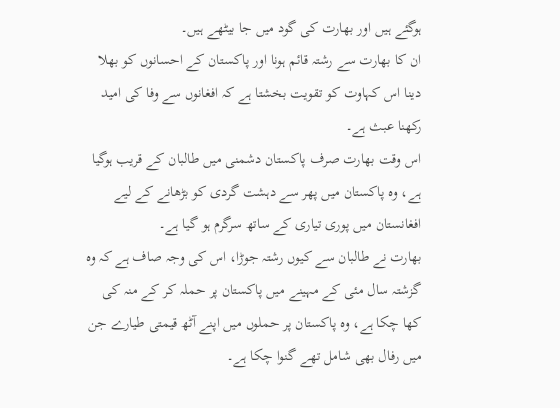ہوگئے ہیں اور بھارت کی گود میں جا بیٹھے ہیں۔
ان کا بھارت سے رشتہ قائم ہونا اور پاکستان کے احسانوں کو بھلا دینا اس کہاوت کو تقویت بخشتا ہے کہ افغانوں سے وفا کی امید رکھنا عبث ہے۔
اس وقت بھارت صرف پاکستان دشمنی میں طالبان کے قریب ہوگیا ہے، وہ پاکستان میں پھر سے دہشت گردی کو بڑھانے کے لیے افغانستان میں پوری تیاری کے ساتھ سرگرم ہو گیا ہے۔
بھارت نے طالبان سے کیوں رشتہ جوڑا، اس کی وجہ صاف ہے کہ وہ گزشتہ سال مئی کے مہینے میں پاکستان پر حملہ کر کے منہ کی کھا چکا ہے، وہ پاکستان پر حملوں میں اپنے آٹھ قیمتی طیارے جن میں رفال بھی شامل تھے گنوا چکا ہے۔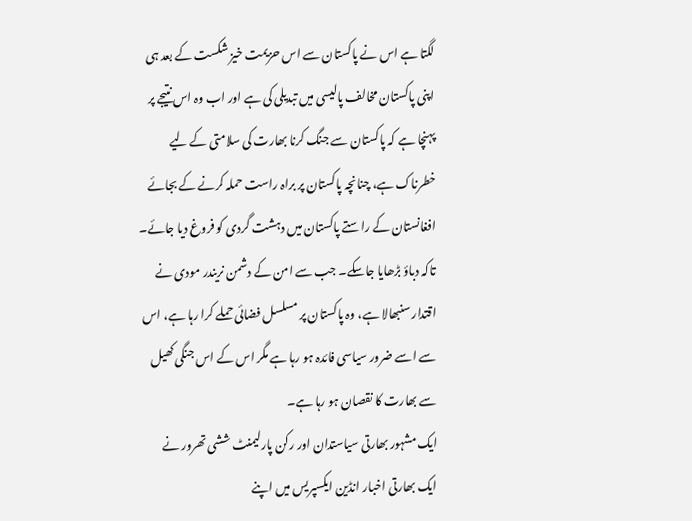لگتا ہے اس نے پاکستان سے اس حزیمت خیز شکست کے بعد ہی اپنی پاکستان مخالف پالیسی میں تبدیلی کی ہے اور اب وہ اس نتیجے پر پہنچا ہے کہ پاکستان سے جنگ کرنا بھارت کی سلامتی کے لیے خطرناک ہے، چنانچہ پاکستان پر براہ راست حملہ کرنے کے بجائے افغانستان کے راستے پاکستان میں دہشت گردی کو فروغ دیا جائے۔
تاکہ دباؤ بڑھایا جاسکے۔ جب سے امن کے دشمن نریندر مودی نے اقتدار سنبھالا ہے، وہ پاکستان پر مسلسل فضائی حملے کرا رہا ہے، اس سے اسے ضرور سیاسی فائدہ ہو رہا ہے مگر اس کے اس جنگی کھیل سے بھارت کا نقصان ہو رہا ہے۔
ایک مشہور بھارتی سیاستدان اور رکن پارلیمنٹ ششی تھرور نے ایک بھارتی اخبار انڈین ایکسپریس میں اپنے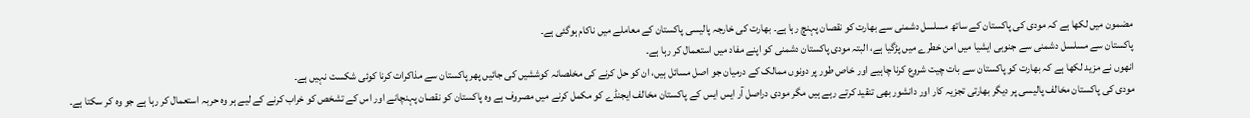مضمون میں لکھا ہے کہ مودی کی پاکستان کے ساتھ مسلسل دشمنی سے بھارت کو نقصان پہنچ رہا ہے۔ بھارت کی خارجہ پالیسی پاکستان کے معاملے میں ناکام ہوگئی ہے۔
پاکستان سے مسلسل دشمنی سے جنوبی ایشیا میں امن خطرے میں پڑگیا ہے، البتہ مودی پاکستان دشمنی کو اپنے مفاد میں استعمال کر رہا ہے۔
انھوں نے مزید لکھا ہے کہ بھارت کو پاکستان سے بات چیت شروع کرنا چاہیے اور خاص طور پر دونوں ممالک کے درمیان جو اصل مسائل ہیں، ان کو حل کرنے کی مخلصانہ کوششیں کی جائیں پھر پاکستان سے مذاکرات کرنا کوئی شکست نہیں ہے۔
مودی کی پاکستان مخالف پالیسی پر دیگر بھارتی تجزیہ کار اور دانشور بھی تنقید کرتے رہے ہیں مگر مودی دراصل آر ایس ایس کے پاکستان مخالف ایجنڈے کو مکمل کرنے میں مصروف ہے وہ پاکستان کو نقصان پہنچانے اور اس کے تشخص کو خراب کرنے کے لیے ہر وہ حربہ استعمال کر رہا ہے جو وہ کر سکتا ہے۔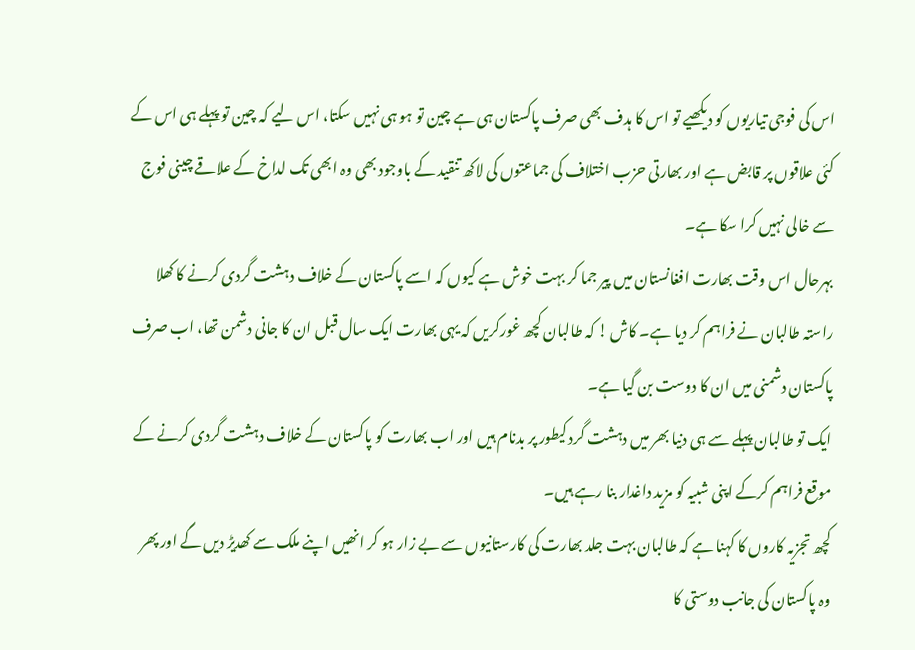اس کی فوجی تیاریوں کو دیکھیے تو اس کا ہدف بھی صرف پاکستان ہی ہے چین تو ہو ہی نہیں سکتا، اس لیے کہ چین تو پہلے ہی اس کے کئی علاقوں پر قابض ہے اور بھارتی حزب اختلاف کی جماعتوں کی لاکھ تنقید کے باوجود بھی وہ ابھی تک لداخ کے علاقے چینی فوج سے خالی نہیں کرا سکا ہے۔
بہرحال اس وقت بھارت افغانستان میں پیر جما کر بہت خوش ہے کیوں کہ اسے پاکستان کے خلاف دہشت گردی کرنے کا کھلا راستہ طالبان نے فراہم کر دیا ہے۔ کاش ! کہ طالبان کچھ غورکریں کہ یہی بھارت ایک سال قبل ان کا جانی دشمن تھا، اب صرف پاکستان دشمنی میں ان کا دوست بن گیا ہے۔
ایک تو طالبان پہلے سے ہی دنیا بھر میں دہشت گرد کیطور پر بدنام ہیں اور اب بھارت کو پاکستان کے خلاف دہشت گردی کرنے کے موقع فراہم کرکے اپنی شبیہ کو مزید داغدار بنا رہے ہیں۔
کچھ تجزیہ کاروں کا کہنا ہے کہ طالبان بہت جلد بھارت کی کارستانیوں سے بے زار ہو کر انھیں اپنے ملک سے کھدیڑ دیں گے اور پھر وہ پاکستان کی جانب دوستی کا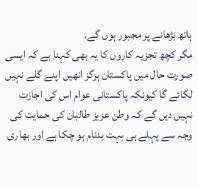ہاتھ بڑھانے پر مجبور ہوں گے.
مگر کچھ تجزیہ کاروں کا یہ بھی کہنا ہے کہ ایسی صورت حال میں پاکستان ہرگز انھیں اپنے گلے نہیں لگائے گا کیونکہ پاکستانی عوام اس کی اجازت نہیں دیں گے کہ وطن عزیز طالبان کی حمایت کی وجہ سے پہلے ہی بہت بدنام ہو چکا ہے اور بھاری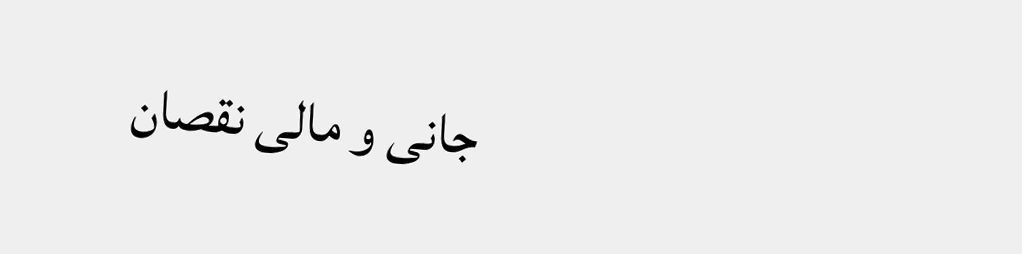جانی و مالی نقصان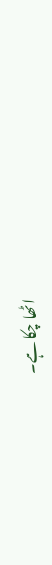اٹھا چکا ہے۔